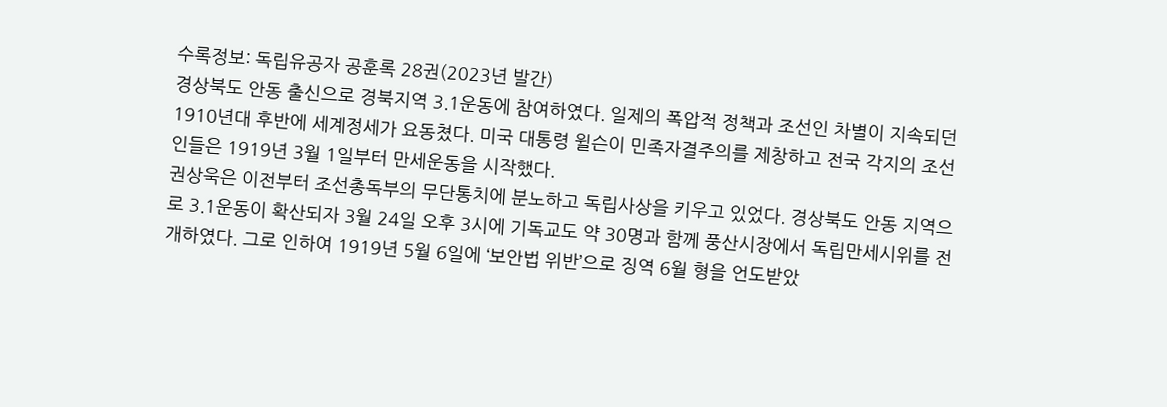수록정보: 독립유공자 공훈록 28권(2023년 발간)
경상북도 안동 출신으로 경북지역 3.1운동에 참여하였다. 일제의 폭압적 정책과 조선인 차별이 지속되던 1910년대 후반에 세계정세가 요동쳤다. 미국 대통령 윌슨이 민족자결주의를 제창하고 전국 각지의 조선인들은 1919년 3월 1일부터 만세운동을 시작했다.
권상욱은 이전부터 조선총독부의 무단통치에 분노하고 독립사상을 키우고 있었다. 경상북도 안동 지역으로 3.1운동이 확산되자 3월 24일 오후 3시에 기독교도 약 30명과 함께 풍산시장에서 독립만세시위를 전개하였다. 그로 인하여 1919년 5월 6일에 ‘보안법 위반’으로 징역 6월 형을 언도받았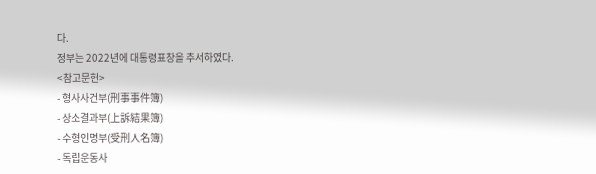다.
정부는 2022년에 대통령표창을 추서하였다.
<참고문헌>
- 형사사건부(刑事事件簿)
- 상소결과부(上訴結果簿)
- 수형인명부(受刑人名簿)
- 독립운동사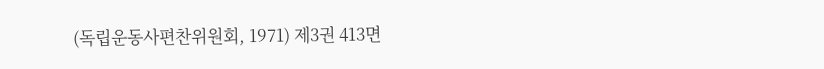(독립운동사편찬위원회, 1971) 제3권 413면